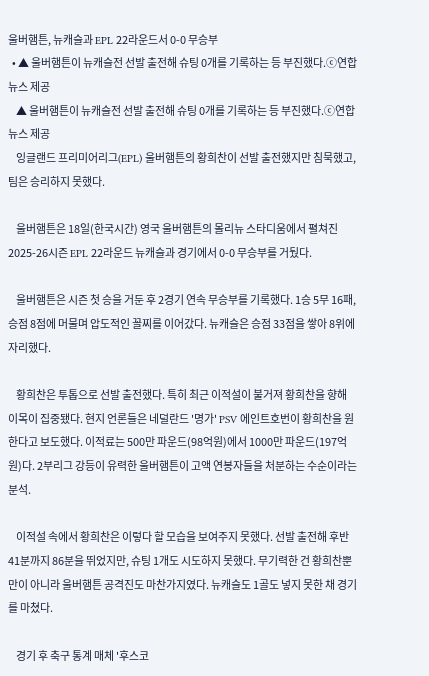울버햄튼, 뉴캐슬과 EPL 22라운드서 0-0 무승부
  • ▲ 울버햄튼이 뉴캐슬전 선발 출전해 슈팅 0개를 기록하는 등 부진했다.ⓒ연합뉴스 제공
    ▲ 울버햄튼이 뉴캐슬전 선발 출전해 슈팅 0개를 기록하는 등 부진했다.ⓒ연합뉴스 제공
    잉글랜드 프리미어리그(EPL) 울버햄튼의 황희찬이 선발 출전했지만 침묵했고, 팀은 승리하지 못했다.

    울버햄튼은 18일(한국시간) 영국 울버햄튼의 몰리뉴 스타디움에서 펼쳐진 2025-26시즌 EPL 22라운드 뉴캐슬과 경기에서 0-0 무승부를 거뒀다.

    울버햄튼은 시즌 첫 승을 거둔 후 2경기 연속 무승부를 기록했다. 1승 5무 16패, 승점 8점에 머물며 압도적인 꼴찌를 이어갔다. 뉴캐슬은 승점 33점을 쌓아 8위에 자리했다.

    황희찬은 투톱으로 선발 출전했다. 특히 최근 이적설이 불거져 황희찬을 향해 이목이 집중됐다. 현지 언론들은 네덜란드 '명가' PSV 에인트호번이 황희찬을 원한다고 보도했다. 이적료는 500만 파운드(98억원)에서 1000만 파운드(197억원)다. 2부리그 강등이 유력한 울버햄튼이 고액 연봉자들을 처분하는 수순이라는 분석.

    이적설 속에서 황희찬은 이렇다 할 모습을 보여주지 못했다. 선발 출전해 후반 41분까지 86분을 뛰었지만, 슈팅 1개도 시도하지 못했다. 무기력한 건 황희찬뿐만이 아니라 울버햄튼 공격진도 마찬가지였다. 뉴캐슬도 1골도 넣지 못한 채 경기를 마쳤다.

    경기 후 축구 통계 매체 '후스코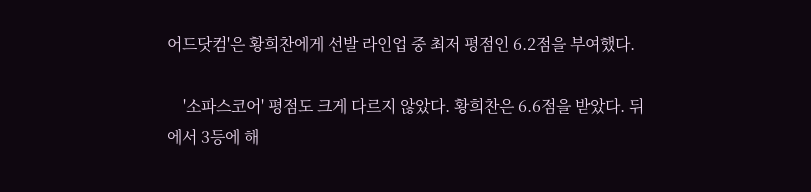어드닷컴'은 황희찬에게 선발 라인업 중 최저 평점인 6.2점을 부여했다.

    '소파스코어' 평점도 크게 다르지 않았다. 황희찬은 6.6점을 받았다. 뒤에서 3등에 해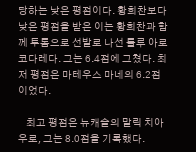당하는 낮은 평점이다. 황희찬보다 낮은 평점을 받은 이는 황희찬과 함께 투톱으로 선발로 나선 톨루 아로코다레다. 그는 6.4점에 그쳤다. 최저 평점은 마테우스 마네의 6.2점이었다.

    최고 평점은 뉴캐슬의 말릭 치아우로, 그는 8.0점을 기록했다.